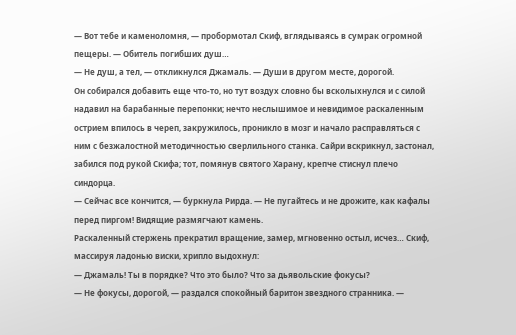— Вот тебе и каменоломня, — пробормотал Скиф, вглядываясь в сумрак огромной пещеры. — Обитель погибших душ…
— Не душ, а тел, — откликнулся Джамаль. — Души в другом месте, дорогой.
Он собирался добавить еще что-то, но тут воздух словно бы всколыхнулся и с силой надавил на барабанные перепонки; нечто неслышимое и невидимое раскаленным острием впилось в череп, закружилось, проникло в мозг и начало расправляться с ним с безжалостной методичностью сверлильного станка. Сайри вскрикнул, застонал, забился под рукой Скифа; тот, помянув святого Харану, крепче стиснул плечо синдорца.
— Сейчас все кончится, — буркнула Рирда. — Не пугайтесь и не дрожите, как кафалы перед пиргом! Видящие размягчают камень.
Раскаленный стержень прекратил вращение, замер, мгновенно остыл, исчез… Скиф, массируя ладонью виски, хрипло выдохнул:
— Джамаль! Ты в порядке? Что это было? Что за дьявольские фокусы?
— Не фокусы, дорогой, — раздался спокойный баритон звездного странника. —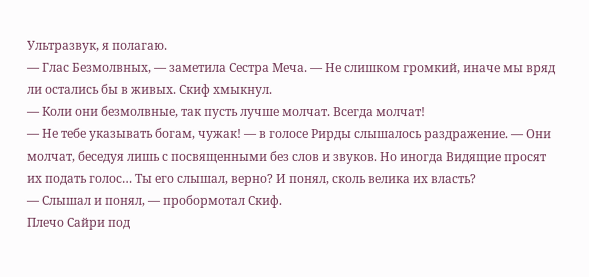Ультразвук, я полагаю.
— Глас Безмолвных, — заметила Сестра Меча. — Не слишком громкий, иначе мы вряд ли остались бы в живых. Скиф хмыкнул.
— Коли они безмолвные, так пусть лучше молчат. Всегда молчат!
— Не тебе указывать богам, чужак! — в голосе Рирды слышалось раздражение. — Они молчат, беседуя лишь с посвященными без слов и звуков. Но иногда Видящие просят их подать голос… Ты его слышал, верно? И понял, сколь велика их власть?
— Слышал и понял, — пробормотал Скиф.
Плечо Сайри под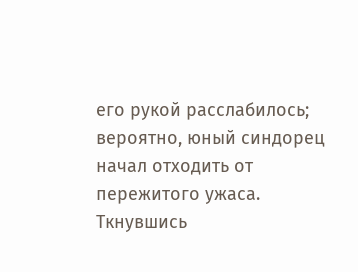его рукой расслабилось; вероятно, юный синдорец начал отходить от пережитого ужаса. Ткнувшись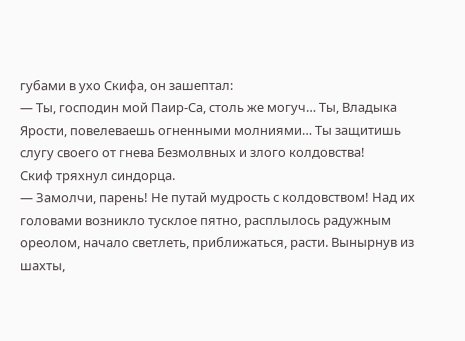губами в ухо Скифа, он зашептал:
— Ты, господин мой Паир-Са, столь же могуч… Ты, Владыка Ярости, повелеваешь огненными молниями… Ты защитишь слугу своего от гнева Безмолвных и злого колдовства!
Скиф тряхнул синдорца.
— Замолчи, парень! Не путай мудрость с колдовством! Над их головами возникло тусклое пятно, расплылось радужным ореолом, начало светлеть, приближаться, расти. Вынырнув из шахты,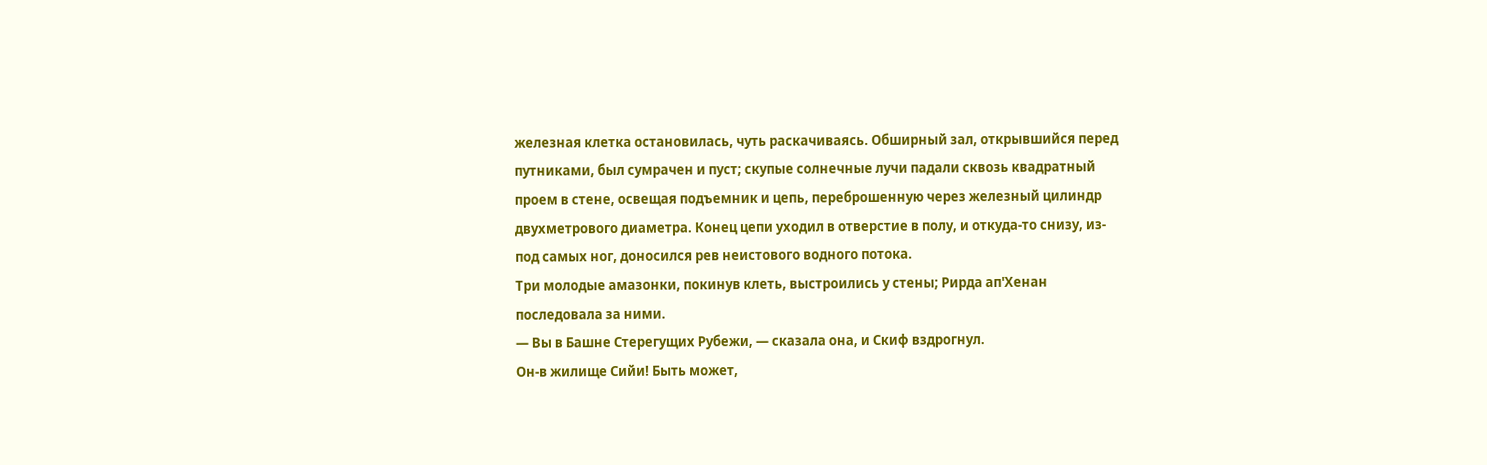железная клетка остановилась, чуть раскачиваясь. Обширный зал, открывшийся перед путниками, был сумрачен и пуст; скупые солнечные лучи падали сквозь квадратный проем в стене, освещая подъемник и цепь, переброшенную через железный цилиндр двухметрового диаметра. Конец цепи уходил в отверстие в полу, и откуда-то снизу, из-под самых ног, доносился рев неистового водного потока.
Три молодые амазонки, покинув клеть, выстроились у стены; Рирда ап'Хенан последовала за ними.
— Вы в Башне Стерегущих Рубежи, — сказала она, и Скиф вздрогнул.
Он-в жилище Сийи! Быть может,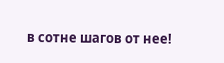в сотне шагов от нее!